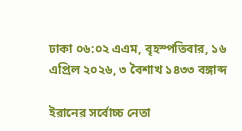ঢাকা ০৬:০২ এএম, বৃহস্পতিবার, ১৬ এপ্রিল ২০২৬, ৩ বৈশাখ ১৪৩৩ বঙ্গাব্দ

ইরানের সর্বোচ্চ নেতা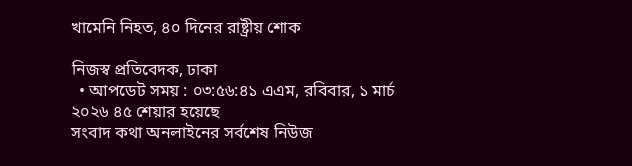খামেনি নিহত, ৪০ দিনের রাষ্ট্রীয় শোক

নিজস্ব প্রতিবেদক, ঢাকা
  • আপডেট সময় : ০৩:৫৬:৪১ এএম, রবিবার, ১ মার্চ ২০২৬ ৪৫ শেয়ার হয়েছে
সংবাদ কথা অনলাইনের সর্বশেষ নিউজ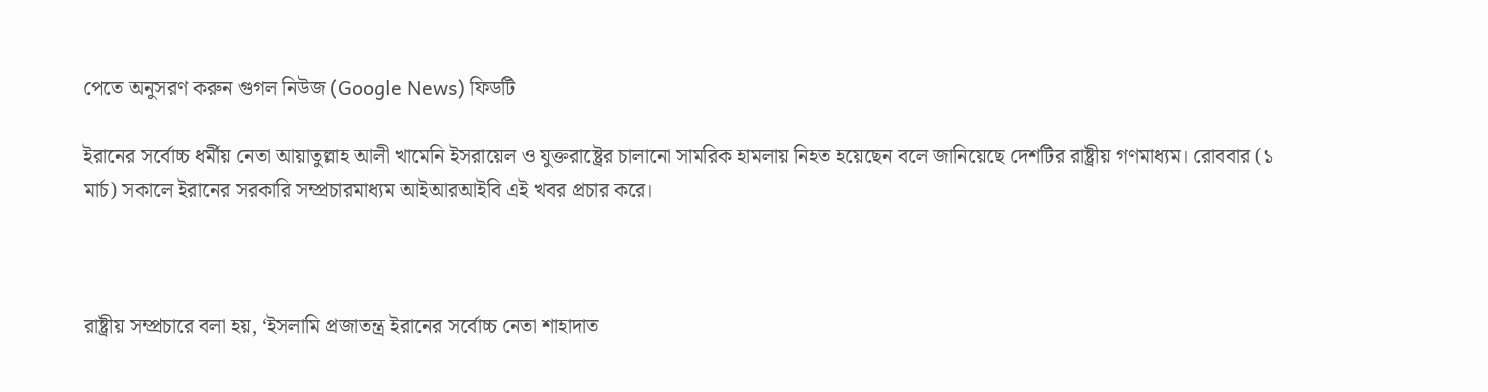পেতে অনুসরণ করুন গুগল নিউজ (Google News) ফিডটি

ইরানের সর্বোচ্চ ধর্মীয় নেতা আয়াতুল্লাহ আলী খামেনি ইসরায়েল ও যুক্তরাষ্ট্রের চালানো সামরিক হামলায় নিহত হয়েছেন বলে জানিয়েছে দেশটির রাষ্ট্রীয় গণমাধ্যম। রোববার (১ মার্চ) সকালে ইরানের সরকারি সম্প্রচারমাধ্যম আইআরআইবি এই খবর প্রচার করে।



রাষ্ট্রীয় সম্প্রচারে বলা হয়, ‘ইসলামি প্রজাতন্ত্র ইরানের সর্বোচ্চ নেতা শাহাদাত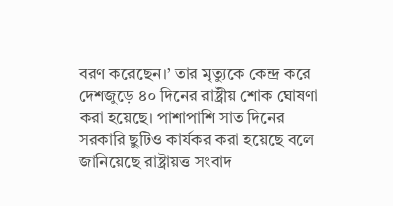বরণ করেছেন।’ তার মৃত্যুকে কেন্দ্র করে দেশজুড়ে ৪০ দিনের রাষ্ট্রীয় শোক ঘোষণা করা হয়েছে। পাশাপাশি সাত দিনের সরকারি ছুটিও কার্যকর করা হয়েছে বলে জানিয়েছে রাষ্ট্রায়ত্ত সংবাদ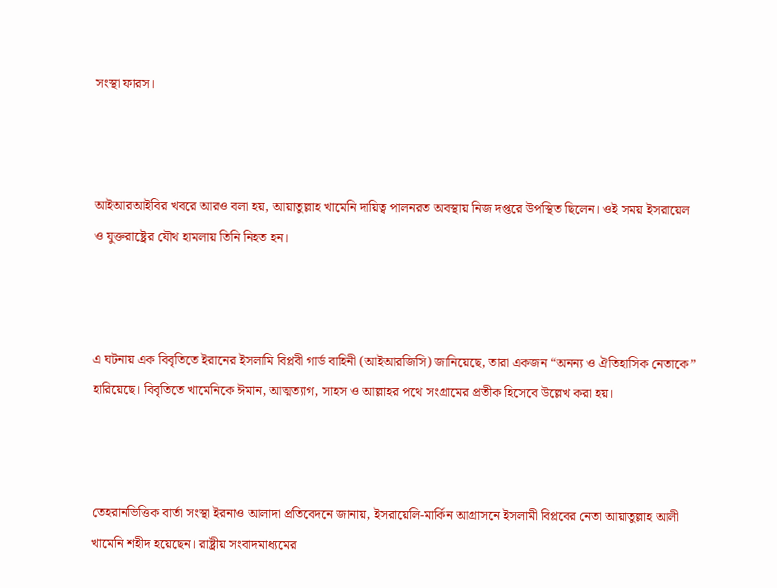সংস্থা ফারস।



আইআরআইবির খবরে আরও বলা হয়, আয়াতুল্লাহ খামেনি দায়িত্ব পালনরত অবস্থায় নিজ দপ্তরে উপস্থিত ছিলেন। ওই সময় ইসরায়েল ও যুক্তরাষ্ট্রের যৌথ হামলায় তিনি নিহত হন।



এ ঘটনায় এক বিবৃতিতে ইরানের ইসলামি বিপ্লবী গার্ড বাহিনী (আইআরজিসি) জানিয়েছে, তারা একজন “অনন্য ও ঐতিহাসিক নেতাকে” হারিয়েছে। বিবৃতিতে খামেনিকে ঈমান, আত্মত্যাগ, সাহস ও আল্লাহর পথে সংগ্রামের প্রতীক হিসেবে উল্লেখ করা হয়।



তেহরানভিত্তিক বার্তা সংস্থা ইরনাও আলাদা প্রতিবেদনে জানায়, ইসরায়েলি-মার্কিন আগ্রাসনে ইসলামী বিপ্লবের নেতা আয়াতুল্লাহ আলী খামেনি শহীদ হয়েছেন। রাষ্ট্রীয় সংবাদমাধ্যমের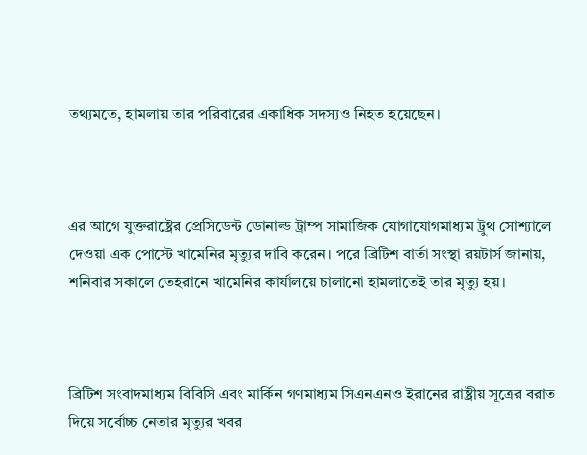তথ্যমতে, হামলায় তার পরিবারের একাধিক সদস্যও নিহত হয়েছেন।



এর আগে যুক্তরাষ্ট্রের প্রেসিডেন্ট ডোনাল্ড ট্রাম্প সামাজিক যোগাযোগমাধ্যম ট্রুথ সোশ্যালে দেওয়া এক পোস্টে খামেনির মৃত্যুর দাবি করেন। পরে ব্রিটিশ বার্তা সংস্থা রয়টার্স জানায়, শনিবার সকালে তেহরানে খামেনির কার্যালয়ে চালানো হামলাতেই তার মৃত্যু হয়।



ব্রিটিশ সংবাদমাধ্যম বিবিসি এবং মার্কিন গণমাধ্যম সিএনএনও ইরানের রাষ্ট্রীয় সূত্রের বরাত দিয়ে সর্বোচ্চ নেতার মৃত্যুর খবর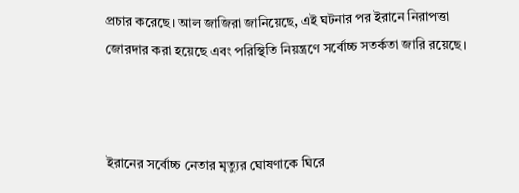প্রচার করেছে। আল জাজিরা জানিয়েছে, এই ঘটনার পর ইরানে নিরাপত্তা জোরদার করা হয়েছে এবং পরিস্থিতি নিয়ন্ত্রণে সর্বোচ্চ সতর্কতা জারি রয়েছে।



ইরানের সর্বোচ্চ নেতার মৃত্যুর ঘোষণাকে ঘিরে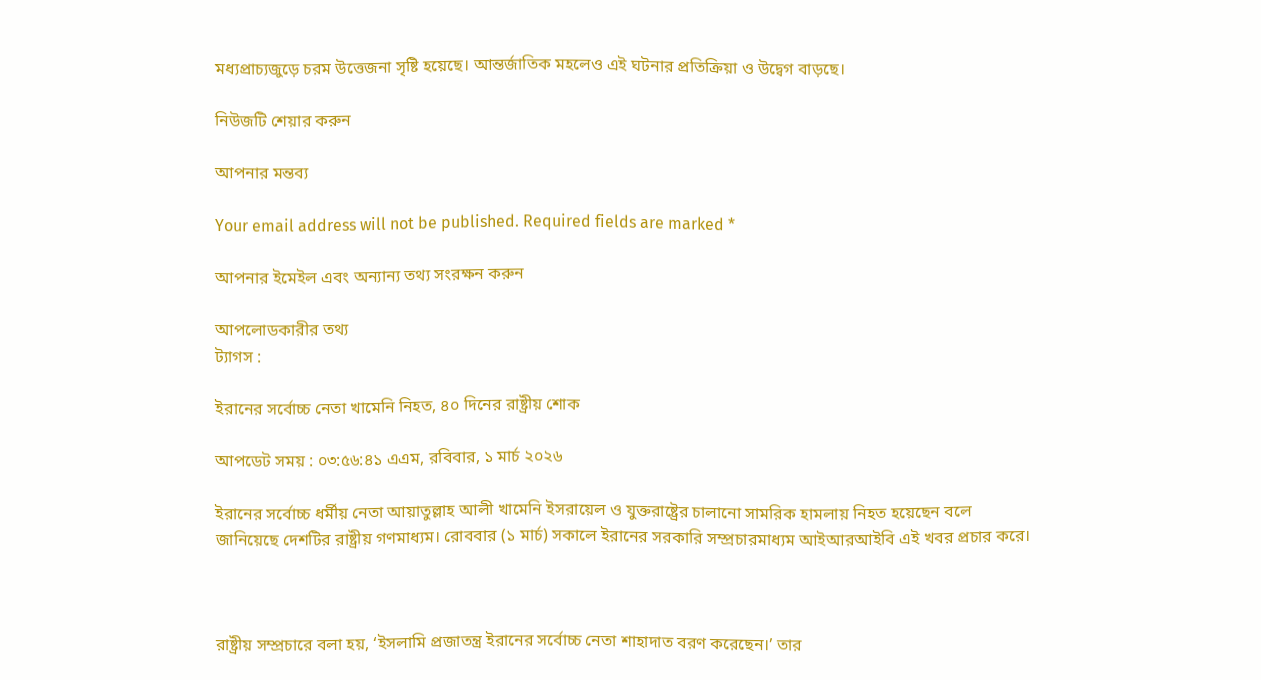মধ্যপ্রাচ্যজুড়ে চরম উত্তেজনা সৃষ্টি হয়েছে। আন্তর্জাতিক মহলেও এই ঘটনার প্রতিক্রিয়া ও উদ্বেগ বাড়ছে।

নিউজটি শেয়ার করুন

আপনার মন্তব্য

Your email address will not be published. Required fields are marked *

আপনার ইমেইল এবং অন্যান্য তথ্য সংরক্ষন করুন

আপলোডকারীর তথ্য
ট্যাগস :

ইরানের সর্বোচ্চ নেতা খামেনি নিহত, ৪০ দিনের রাষ্ট্রীয় শোক

আপডেট সময় : ০৩:৫৬:৪১ এএম, রবিবার, ১ মার্চ ২০২৬

ইরানের সর্বোচ্চ ধর্মীয় নেতা আয়াতুল্লাহ আলী খামেনি ইসরায়েল ও যুক্তরাষ্ট্রের চালানো সামরিক হামলায় নিহত হয়েছেন বলে জানিয়েছে দেশটির রাষ্ট্রীয় গণমাধ্যম। রোববার (১ মার্চ) সকালে ইরানের সরকারি সম্প্রচারমাধ্যম আইআরআইবি এই খবর প্রচার করে।



রাষ্ট্রীয় সম্প্রচারে বলা হয়, ‘ইসলামি প্রজাতন্ত্র ইরানের সর্বোচ্চ নেতা শাহাদাত বরণ করেছেন।’ তার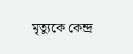মৃত্যুকে কেন্দ্র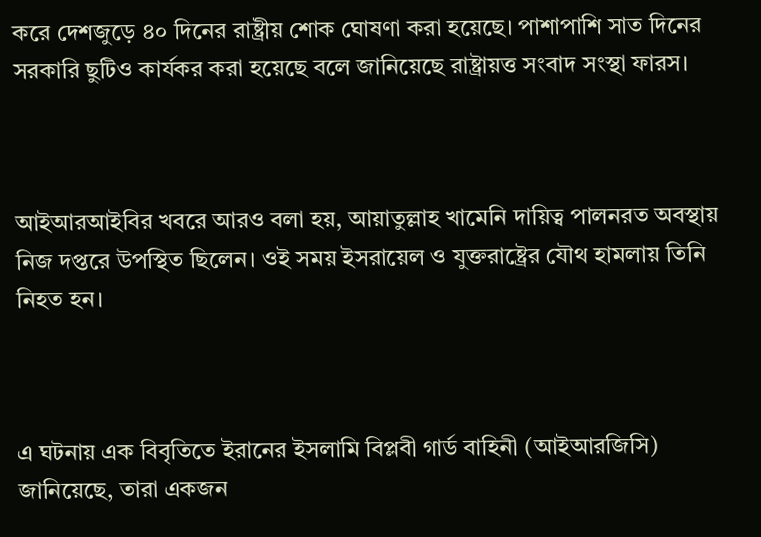করে দেশজুড়ে ৪০ দিনের রাষ্ট্রীয় শোক ঘোষণা করা হয়েছে। পাশাপাশি সাত দিনের সরকারি ছুটিও কার্যকর করা হয়েছে বলে জানিয়েছে রাষ্ট্রায়ত্ত সংবাদ সংস্থা ফারস।



আইআরআইবির খবরে আরও বলা হয়, আয়াতুল্লাহ খামেনি দায়িত্ব পালনরত অবস্থায় নিজ দপ্তরে উপস্থিত ছিলেন। ওই সময় ইসরায়েল ও যুক্তরাষ্ট্রের যৌথ হামলায় তিনি নিহত হন।



এ ঘটনায় এক বিবৃতিতে ইরানের ইসলামি বিপ্লবী গার্ড বাহিনী (আইআরজিসি) জানিয়েছে, তারা একজন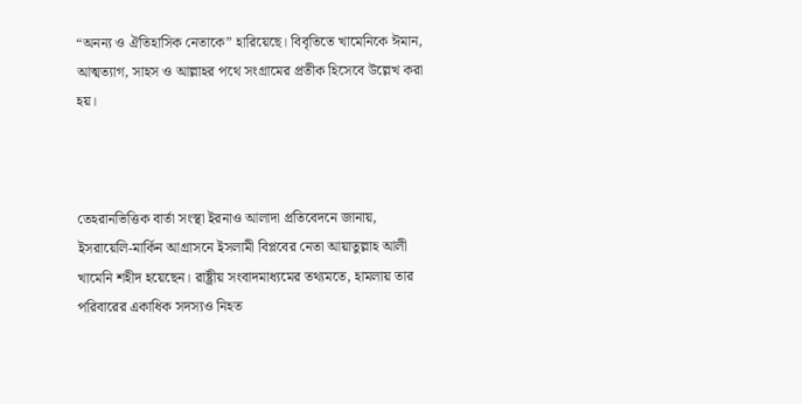“অনন্য ও ঐতিহাসিক নেতাকে” হারিয়েছে। বিবৃতিতে খামেনিকে ঈমান, আত্মত্যাগ, সাহস ও আল্লাহর পথে সংগ্রামের প্রতীক হিসেবে উল্লেখ করা হয়।



তেহরানভিত্তিক বার্তা সংস্থা ইরনাও আলাদা প্রতিবেদনে জানায়, ইসরায়েলি-মার্কিন আগ্রাসনে ইসলামী বিপ্লবের নেতা আয়াতুল্লাহ আলী খামেনি শহীদ হয়েছেন। রাষ্ট্রীয় সংবাদমাধ্যমের তথ্যমতে, হামলায় তার পরিবারের একাধিক সদস্যও নিহত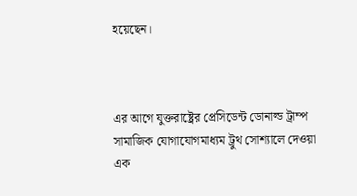হয়েছেন।



এর আগে যুক্তরাষ্ট্রের প্রেসিডেন্ট ডোনাল্ড ট্রাম্প সামাজিক যোগাযোগমাধ্যম ট্রুথ সোশ্যালে দেওয়া এক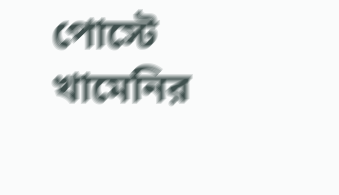পোস্টে খামেনির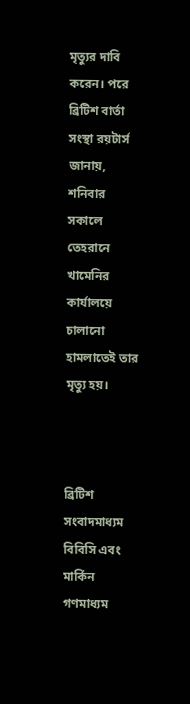মৃত্যুর দাবি করেন। পরে ব্রিটিশ বার্তা সংস্থা রয়টার্স জানায়, শনিবার সকালে তেহরানে খামেনির কার্যালয়ে চালানো হামলাতেই তার মৃত্যু হয়।



ব্রিটিশ সংবাদমাধ্যম বিবিসি এবং মার্কিন গণমাধ্যম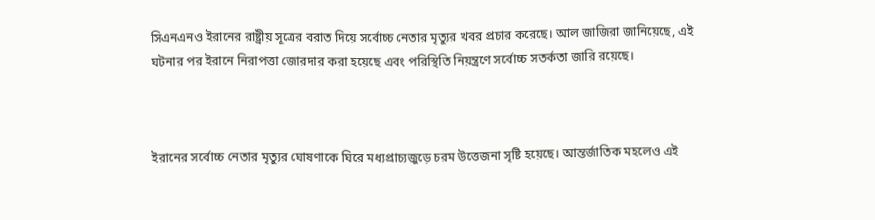সিএনএনও ইরানের রাষ্ট্রীয় সূত্রের বরাত দিয়ে সর্বোচ্চ নেতার মৃত্যুর খবর প্রচার করেছে। আল জাজিরা জানিয়েছে, এই ঘটনার পর ইরানে নিরাপত্তা জোরদার করা হয়েছে এবং পরিস্থিতি নিয়ন্ত্রণে সর্বোচ্চ সতর্কতা জারি রয়েছে।



ইরানের সর্বোচ্চ নেতার মৃত্যুর ঘোষণাকে ঘিরে মধ্যপ্রাচ্যজুড়ে চরম উত্তেজনা সৃষ্টি হয়েছে। আন্তর্জাতিক মহলেও এই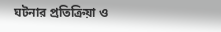ঘটনার প্রতিক্রিয়া ও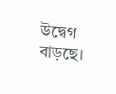উদ্বেগ বাড়ছে।